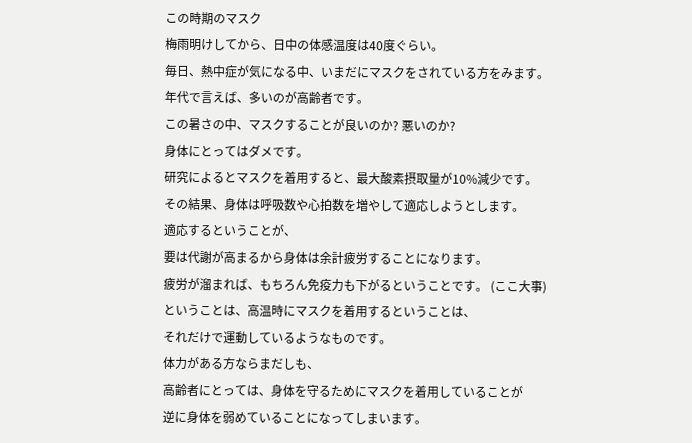この時期のマスク
梅雨明けしてから、日中の体感温度は40度ぐらい。
毎日、熱中症が気になる中、いまだにマスクをされている方をみます。
年代で言えば、多いのが高齢者です。
この暑さの中、マスクすることが良いのか? 悪いのか?
身体にとってはダメです。
研究によるとマスクを着用すると、最大酸素摂取量が10%減少です。
その結果、身体は呼吸数や心拍数を増やして適応しようとします。
適応するということが、
要は代謝が高まるから身体は余計疲労することになります。
疲労が溜まれば、もちろん免疫力も下がるということです。 (ここ大事)
ということは、高温時にマスクを着用するということは、
それだけで運動しているようなものです。
体力がある方ならまだしも、
高齢者にとっては、身体を守るためにマスクを着用していることが
逆に身体を弱めていることになってしまいます。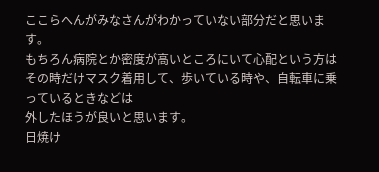ここらへんがみなさんがわかっていない部分だと思います。
もちろん病院とか密度が高いところにいて心配という方は
その時だけマスク着用して、歩いている時や、自転車に乗っているときなどは
外したほうが良いと思います。
日焼け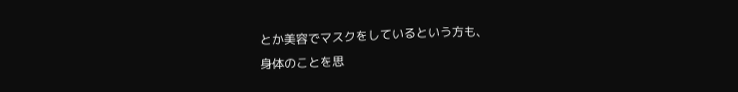とか美容でマスクをしているという方も、
身体のことを思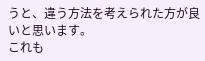うと、違う方法を考えられた方が良いと思います。
これも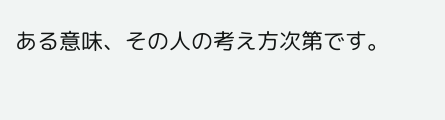ある意味、その人の考え方次第です。